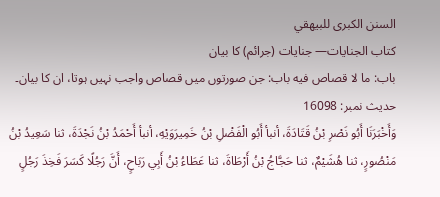السنن الكبرى للبيهقي
كتاب الجنايات— جنایات (جرائم) کا بیان
باب: ما لا قصاص فيه باب: جن صورتوں میں قصاص واجب نہیں ہوتا، ان کا بیان۔
حدیث نمبر: 16098
وَأَخْبَرَنَا أَبُو نَصْرِ بْنُ قَتَادَةَ، أنبأ أَبُو الْفَضْلِ بْنُ خَمِيرَوَيْهِ، أنبأ أَحْمَدُ بْنُ نَجْدَةَ، ثنا سَعِيدُ بْنُ مَنْصُورٍ، ثنا هُشَيْمٌ، ثنا حَجَّاجُ بْنُ أَرْطَاةَ، ثنا عَطَاءُ بْنُ أَبِي رَبَاحٍ، أَنَّ رَجُلًا كَسَرَ فَخِذَ رَجُلٍ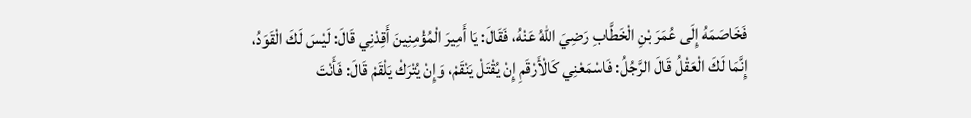فَخَاصَمَهُ إِلَى عُمَرَ بْنِ الْخَطَّابِ رَضِيَ اللهُ عَنْهُ، فَقَالَ: يَا أَمِيرَ الْمُؤْمِنِينَ أَقِدْنِي قَالَ: لَيْسَ لَكَ الْقَوَدُ، إِنَّمَا لَكَ الْعَقْلُ قَالَ الرَّجُلُ: فَاسْمَعْنِي كَالْأَرْقَمِ إِنْ يُقْتَلْ يَنْقَمْ، وَإِنْ يُتْرَكْ يَلْقَمْ قَالَ: فَأَنْتَ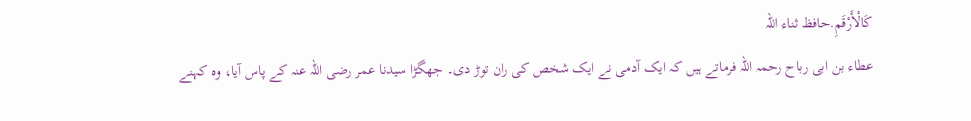كَالْأَرْقَمِ.حافظ ثناء اللہ
عطاء بن ابی رباح رحمہ اللہ فرماتے ہیں کہ ایک آدمی نے ایک شخص کی ران توڑ دی۔ جھگڑا سیدنا عمر رضی اللہ عنہ کے پاس آیا، وہ کہنے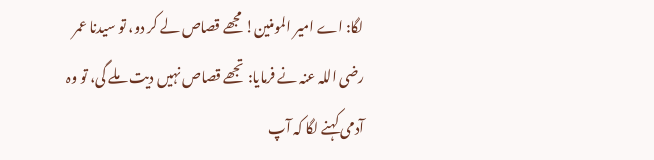لگا: اے امیر المومنین! مجھے قصاص لے کر دو، تو سیدنا عمر رضی اللہ عنہ نے فرمایا: تجھے قصاص نہیں دیت ملے گی، تو وہ آدمی کہنے لگا کہ آپ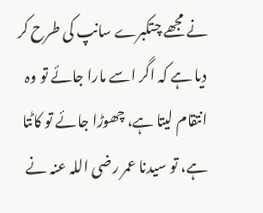نے مجھے چتکبرے سانپ کی طرح کر دیا ہے کہ اگر اسے مارا جائے تو وہ انتقام لیتا ہے، چھوڑا جائے تو کاٹتا ہے، تو سیدنا عمر رضی اللہ عنہ نے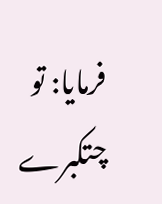فرمایا: تو چتکبرے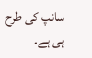سانپ کی طرح ہی ہے۔